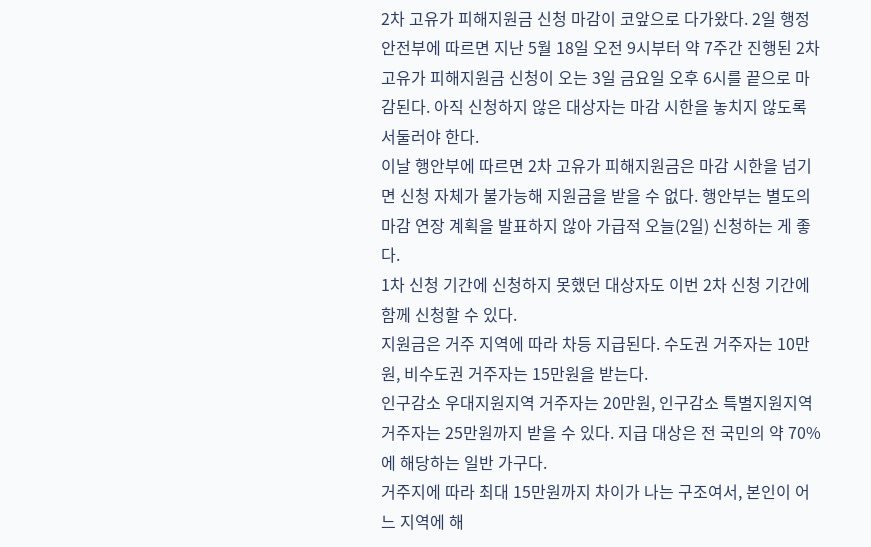2차 고유가 피해지원금 신청 마감이 코앞으로 다가왔다. 2일 행정안전부에 따르면 지난 5월 18일 오전 9시부터 약 7주간 진행된 2차 고유가 피해지원금 신청이 오는 3일 금요일 오후 6시를 끝으로 마감된다. 아직 신청하지 않은 대상자는 마감 시한을 놓치지 않도록 서둘러야 한다.
이날 행안부에 따르면 2차 고유가 피해지원금은 마감 시한을 넘기면 신청 자체가 불가능해 지원금을 받을 수 없다. 행안부는 별도의 마감 연장 계획을 발표하지 않아 가급적 오늘(2일) 신청하는 게 좋다.
1차 신청 기간에 신청하지 못했던 대상자도 이번 2차 신청 기간에 함께 신청할 수 있다.
지원금은 거주 지역에 따라 차등 지급된다. 수도권 거주자는 10만원, 비수도권 거주자는 15만원을 받는다.
인구감소 우대지원지역 거주자는 20만원, 인구감소 특별지원지역 거주자는 25만원까지 받을 수 있다. 지급 대상은 전 국민의 약 70%에 해당하는 일반 가구다.
거주지에 따라 최대 15만원까지 차이가 나는 구조여서, 본인이 어느 지역에 해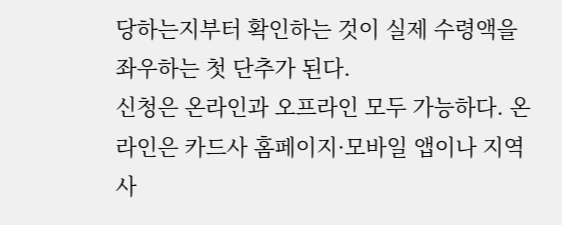당하는지부터 확인하는 것이 실제 수령액을 좌우하는 첫 단추가 된다.
신청은 온라인과 오프라인 모두 가능하다. 온라인은 카드사 홈페이지·모바일 앱이나 지역사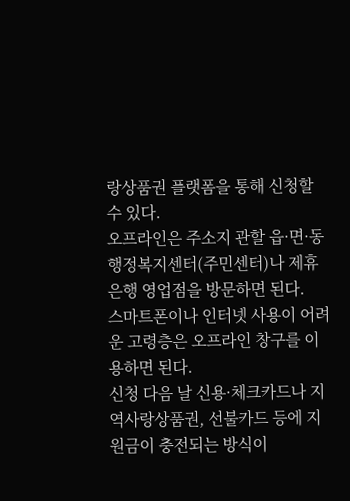랑상품권 플랫폼을 통해 신청할 수 있다.
오프라인은 주소지 관할 읍·면·동 행정복지센터(주민센터)나 제휴 은행 영업점을 방문하면 된다.
스마트폰이나 인터넷 사용이 어려운 고령층은 오프라인 창구를 이용하면 된다.
신청 다음 날 신용·체크카드나 지역사랑상품권, 선불카드 등에 지원금이 충전되는 방식이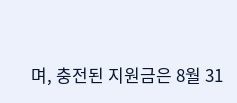며, 충전된 지원금은 8월 31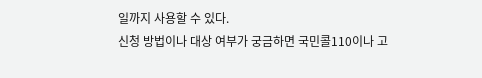일까지 사용할 수 있다.
신청 방법이나 대상 여부가 궁금하면 국민콜110이나 고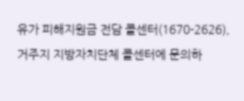유가 피해지원금 전담 콜센터(1670-2626), 거주지 지방자치단체 콜센터에 문의하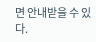면 안내받을 수 있다.